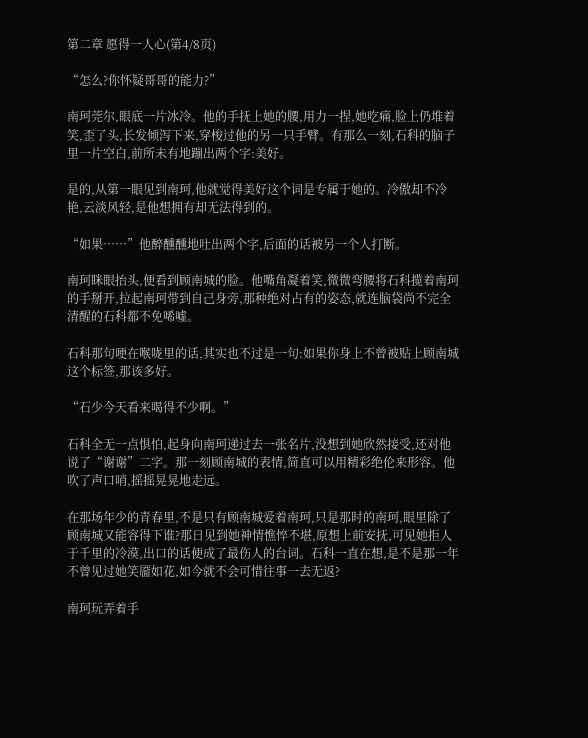第二章 愿得一人心(第4/8页)

“怎么?你怀疑哥哥的能力?”

南珂莞尔,眼底一片冰冷。他的手抚上她的腰,用力一捏,她吃痛,脸上仍堆着笑,歪了头,长发倾泻下来,穿梭过他的另一只手臂。有那么一刻,石科的脑子里一片空白,前所未有地蹦出两个字:美好。

是的,从第一眼见到南珂,他就觉得美好这个词是专属于她的。冷傲却不冷艳,云淡风轻,是他想拥有却无法得到的。

“如果……”他醉醺醺地吐出两个字,后面的话被另一个人打断。

南珂眯眼抬头,便看到顾南城的脸。他嘴角凝着笑,微微弯腰将石科揽着南珂的手掰开,拉起南珂带到自己身旁,那种绝对占有的姿态,就连脑袋尚不完全清醒的石科都不免唏嘘。

石科那句哽在喉咙里的话,其实也不过是一句:如果你身上不曾被贴上顾南城这个标签,那该多好。

“石少今天看来喝得不少啊。”

石科全无一点惧怕,起身向南珂递过去一张名片,没想到她欣然接受,还对他说了“谢谢”二字。那一刻顾南城的表情,简直可以用精彩绝伦来形容。他吹了声口哨,摇摇晃晃地走远。

在那场年少的青春里,不是只有顾南城爱着南珂,只是那时的南珂,眼里除了顾南城又能容得下谁?那日见到她神情憔悴不堪,原想上前安抚,可见她拒人于千里的冷漠,出口的话便成了最伤人的台词。石科一直在想,是不是那一年不曾见过她笑靥如花,如今就不会可惜往事一去无返?

南珂玩弄着手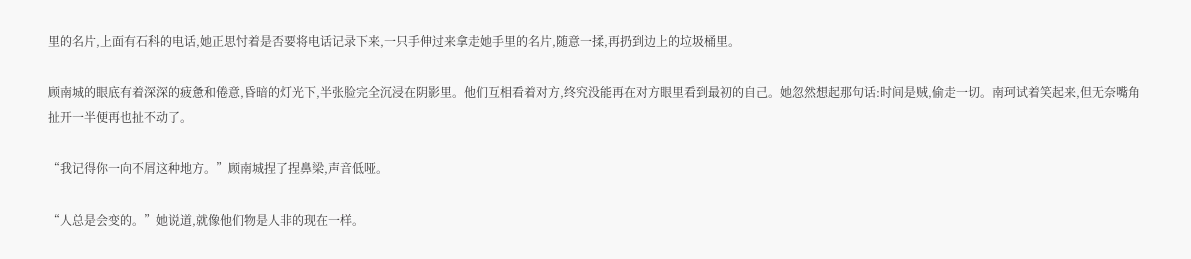里的名片,上面有石科的电话,她正思忖着是否要将电话记录下来,一只手伸过来拿走她手里的名片,随意一揉,再扔到边上的垃圾桶里。

顾南城的眼底有着深深的疲惫和倦意,昏暗的灯光下,半张脸完全沉浸在阴影里。他们互相看着对方,终究没能再在对方眼里看到最初的自己。她忽然想起那句话:时间是贼,偷走一切。南珂试着笑起来,但无奈嘴角扯开一半便再也扯不动了。

“我记得你一向不屑这种地方。”顾南城捏了捏鼻梁,声音低哑。

“人总是会变的。”她说道,就像他们物是人非的现在一样。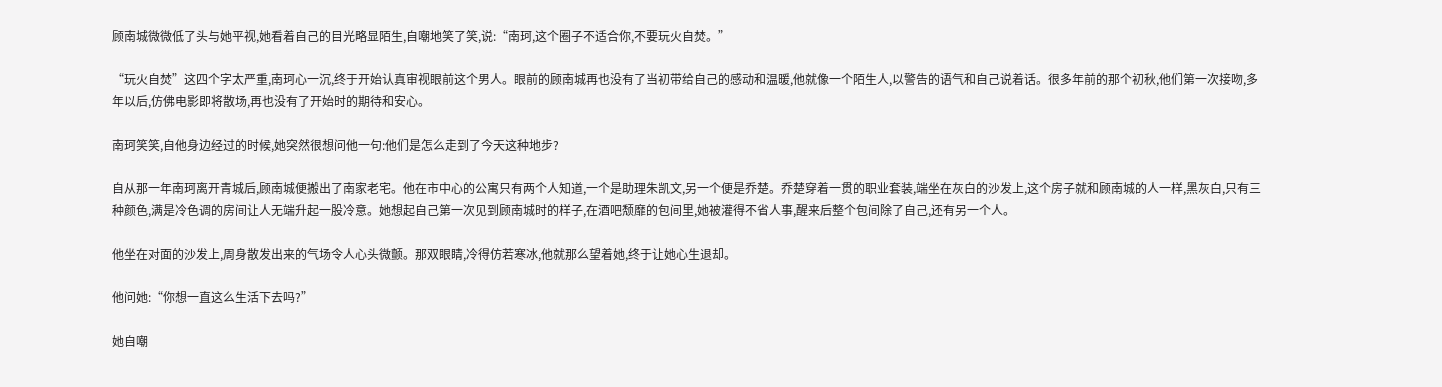顾南城微微低了头与她平视,她看着自己的目光略显陌生,自嘲地笑了笑,说:“南珂,这个圈子不适合你,不要玩火自焚。”

“玩火自焚”这四个字太严重,南珂心一沉,终于开始认真审视眼前这个男人。眼前的顾南城再也没有了当初带给自己的感动和温暖,他就像一个陌生人,以警告的语气和自己说着话。很多年前的那个初秋,他们第一次接吻,多年以后,仿佛电影即将散场,再也没有了开始时的期待和安心。

南珂笑笑,自他身边经过的时候,她突然很想问他一句:他们是怎么走到了今天这种地步?

自从那一年南珂离开青城后,顾南城便搬出了南家老宅。他在市中心的公寓只有两个人知道,一个是助理朱凯文,另一个便是乔楚。乔楚穿着一贯的职业套装,端坐在灰白的沙发上,这个房子就和顾南城的人一样,黑灰白,只有三种颜色,满是冷色调的房间让人无端升起一股冷意。她想起自己第一次见到顾南城时的样子,在酒吧颓靡的包间里,她被灌得不省人事,醒来后整个包间除了自己,还有另一个人。

他坐在对面的沙发上,周身散发出来的气场令人心头微颤。那双眼睛,冷得仿若寒冰,他就那么望着她,终于让她心生退却。

他问她:“你想一直这么生活下去吗?”

她自嘲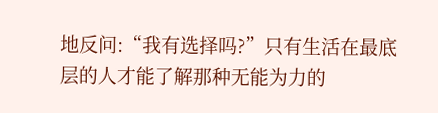地反问:“我有选择吗?”只有生活在最底层的人才能了解那种无能为力的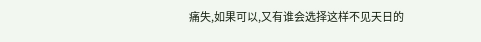痛失,如果可以,又有谁会选择这样不见天日的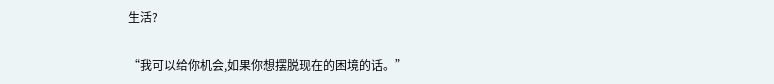生活?

“我可以给你机会,如果你想摆脱现在的困境的话。”